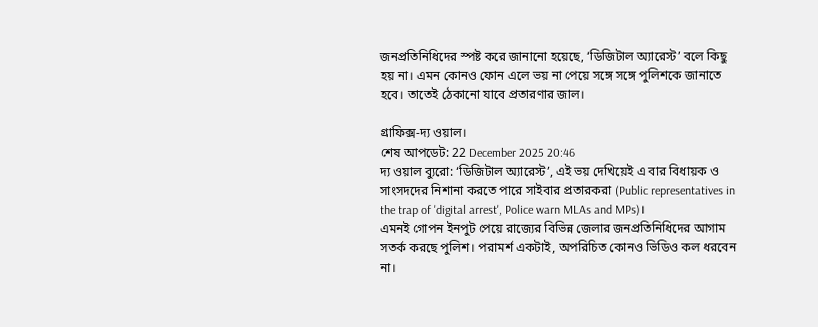জনপ্রতিনিধিদের স্পষ্ট করে জানানো হয়েছে, ‘ডিজিটাল অ্যারেস্ট’ বলে কিছু হয় না। এমন কোনও ফোন এলে ভয় না পেয়ে সঙ্গে সঙ্গে পুলিশকে জানাতে হবে। তাতেই ঠেকানো যাবে প্রতারণার জাল।

গ্রাফিক্স-দ্য ওয়াল।
শেষ আপডেট: 22 December 2025 20:46
দ্য ওয়াল ব্যুরো: ‘ডিজিটাল অ্যারেস্ট’, এই ভয় দেখিয়েই এ বার বিধায়ক ও সাংসদদের নিশানা করতে পারে সাইবার প্রতারকরা (Public representatives in the trap of 'digital arrest', Police warn MLAs and MPs)।
এমনই গোপন ইনপুট পেয়ে রাজ্যের বিভিন্ন জেলার জনপ্রতিনিধিদের আগাম সতর্ক করছে পুলিশ। পরামর্শ একটাই, অপরিচিত কোনও ভিডিও কল ধরবেন না।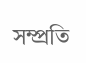সম্প্রতি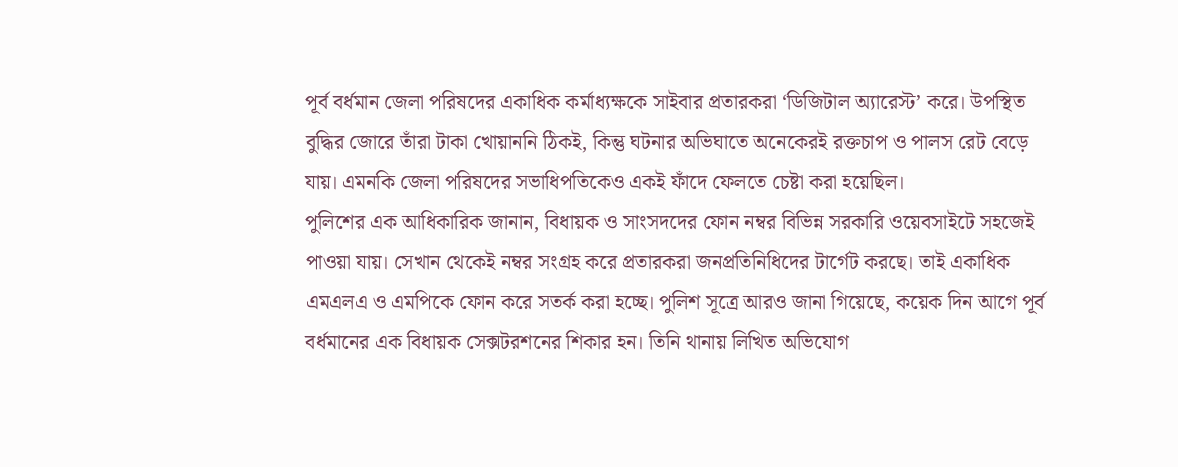পূর্ব বর্ধমান জেলা পরিষদের একাধিক কর্মাধ্যক্ষকে সাইবার প্রতারকরা ‘ডিজিটাল অ্যারেস্ট’ করে। উপস্থিত বুদ্ধির জোরে তাঁরা টাকা খোয়াননি ঠিকই, কিন্তু ঘটনার অভিঘাতে অনেকেরই রক্তচাপ ও পালস রেট বেড়ে যায়। এমনকি জেলা পরিষদের সভাধিপতিকেও একই ফাঁদে ফেলতে চেষ্টা করা হয়েছিল।
পুলিশের এক আধিকারিক জানান, বিধায়ক ও সাংসদদের ফোন নম্বর বিভিন্ন সরকারি ওয়েবসাইটে সহজেই পাওয়া যায়। সেখান থেকেই নম্বর সংগ্রহ করে প্রতারকরা জনপ্রতিনিধিদের টার্গেট করছে। তাই একাধিক এমএলএ ও এমপিকে ফোন করে সতর্ক করা হচ্ছে। পুলিশ সূত্রে আরও জানা গিয়েছে, কয়েক দিন আগে পূর্ব বর্ধমানের এক বিধায়ক সেক্সটরশনের শিকার হন। তিনি থানায় লিখিত অভিযোগ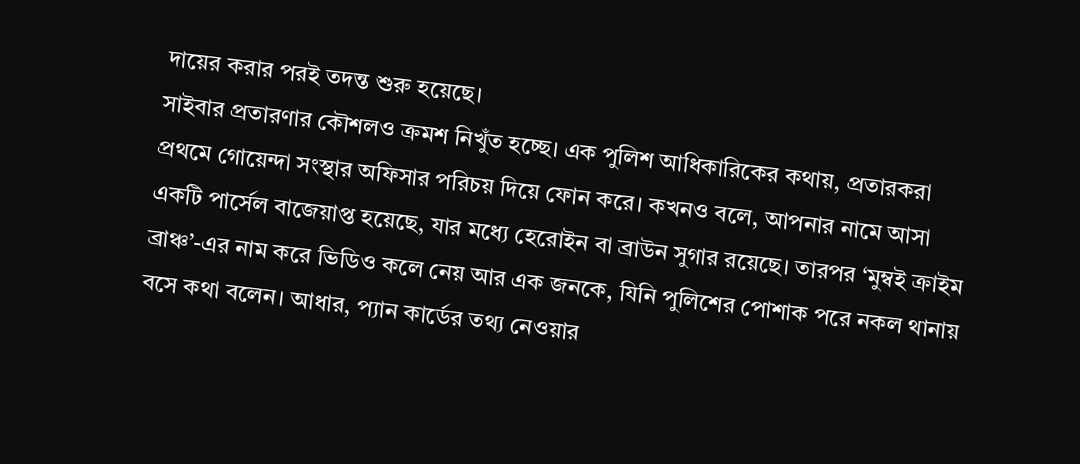দায়ের করার পরই তদন্ত শুরু হয়েছে।
সাইবার প্রতারণার কৌশলও ক্রমশ নিখুঁত হচ্ছে। এক পুলিশ আধিকারিকের কথায়, প্রতারকরা প্রথমে গোয়েন্দা সংস্থার অফিসার পরিচয় দিয়ে ফোন করে। কখনও বলে, আপনার নামে আসা একটি পার্সেল বাজেয়াপ্ত হয়েছে, যার মধ্যে হেরোইন বা ব্রাউন সুগার রয়েছে। তারপর ‘মুম্বই ক্রাইম ব্রাঞ্চ’-এর নাম করে ভিডিও কলে নেয় আর এক জনকে, যিনি পুলিশের পোশাক পরে নকল থানায় বসে কথা বলেন। আধার, প্যান কার্ডের তথ্য নেওয়ার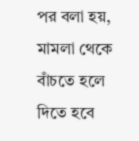পর বলা হয়, মামলা থেকে বাঁচতে হলে দিতে হবে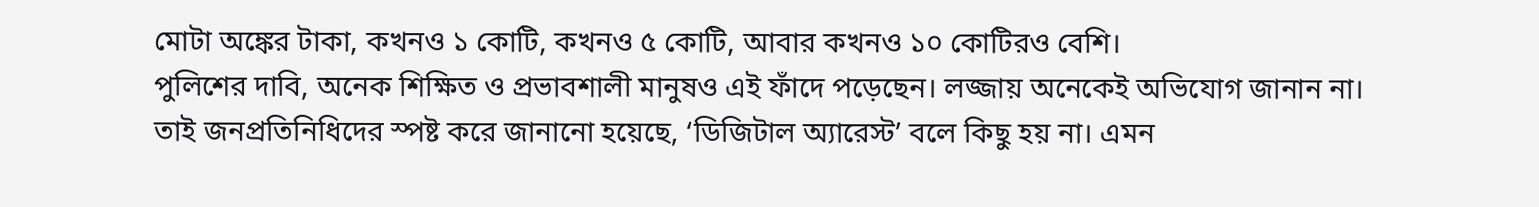মোটা অঙ্কের টাকা, কখনও ১ কোটি, কখনও ৫ কোটি, আবার কখনও ১০ কোটিরও বেশি।
পুলিশের দাবি, অনেক শিক্ষিত ও প্রভাবশালী মানুষও এই ফাঁদে পড়েছেন। লজ্জায় অনেকেই অভিযোগ জানান না। তাই জনপ্রতিনিধিদের স্পষ্ট করে জানানো হয়েছে, ‘ডিজিটাল অ্যারেস্ট’ বলে কিছু হয় না। এমন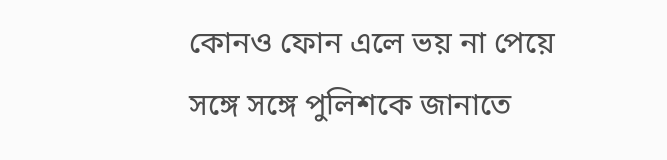কোনও ফোন এলে ভয় না পেয়ে সঙ্গে সঙ্গে পুলিশকে জানাতে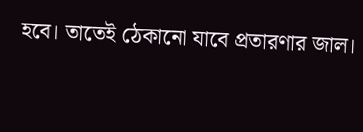হবে। তাতেই ঠেকানো যাবে প্রতারণার জাল।